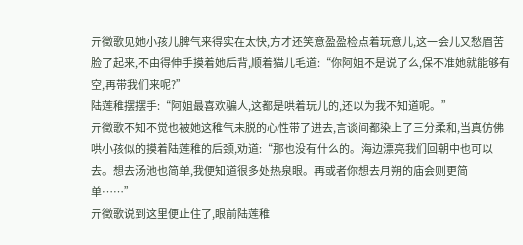亓徵歌见她小孩儿脾气来得实在太快,方才还笑意盈盈检点着玩意儿,这一会儿又愁眉苦脸了起来,不由得伸手摸着她后背,顺着猫儿毛道:“你阿姐不是说了么,保不准她就能够有空,再带我们来呢?”
陆莲稚摆摆手:“阿姐最喜欢骗人,这都是哄着玩儿的,还以为我不知道呢。”
亓徵歌不知不觉也被她这稚气未脱的心性带了进去,言谈间都染上了三分柔和,当真仿佛哄小孩似的摸着陆莲稚的后颈,劝道:“那也没有什么的。海边漂亮我们回朝中也可以去。想去汤池也简单,我便知道很多处热泉眼。再或者你想去月朔的庙会则更简单……”
亓徵歌说到这里便止住了,眼前陆莲稚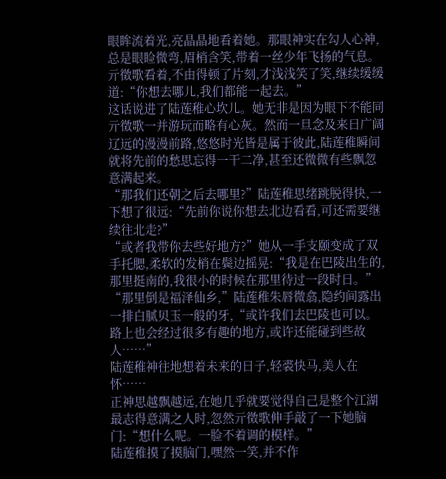眼眸流着光,亮晶晶地看着她。那眼神实在勾人心神,总是眼睑微弯,眉梢含笑,带着一丝少年飞扬的气息。
亓徵歌看着,不由得顿了片刻,才浅浅笑了笑,继续缓缓道:“你想去哪儿,我们都能一起去。”
这话说进了陆莲稚心坎儿。她无非是因为眼下不能同亓徵歌一并游玩而略有心灰。然而一旦念及来日广阔辽远的漫漫前路,悠悠时光皆是属于彼此,陆莲稚瞬间就将先前的愁思忘得一干二净,甚至还微微有些飘忽意满起来。
“那我们还朝之后去哪里?”陆莲稚思绪跳脱得快,一下想了很远:“先前你说你想去北边看看,可还需要继续往北走?”
“或者我带你去些好地方?”她从一手支颐变成了双手托腮,柔软的发梢在鬓边摇晃:“我是在巴陵出生的,那里挺南的,我很小的时候在那里待过一段时日。”
“那里倒是福泽仙乡,”陆莲稚朱唇微翕,隐约间露出一排白腻贝玉一般的牙,“或许我们去巴陵也可以。路上也会经过很多有趣的地方,或许还能碰到些故人……”
陆莲稚神往地想着未来的日子,轻裘快马,美人在怀……
正神思越飘越远,在她几乎就要觉得自己是整个江湖最志得意满之人时,忽然亓徵歌伸手敲了一下她脑门:“想什么呢。一脸不着调的模样。”
陆莲稚摸了摸脑门,嘿然一笑,并不作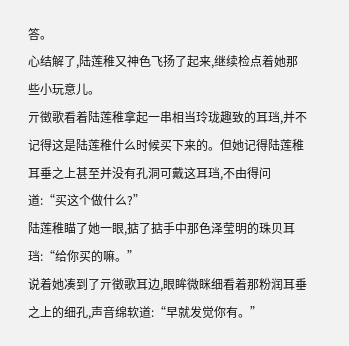答。
心结解了,陆莲稚又神色飞扬了起来,继续检点着她那些小玩意儿。
亓徵歌看着陆莲稚拿起一串相当玲珑趣致的耳珰,并不记得这是陆莲稚什么时候买下来的。但她记得陆莲稚耳垂之上甚至并没有孔洞可戴这耳珰,不由得问道:“买这个做什么?”
陆莲稚瞄了她一眼,掂了掂手中那色泽莹明的珠贝耳珰:“给你买的嘛。”
说着她凑到了亓徵歌耳边,眼眸微眯细看着那粉润耳垂之上的细孔,声音绵软道:“早就发觉你有。”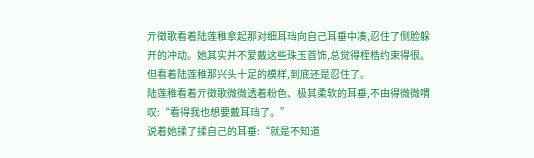亓徵歌看着陆莲稚拿起那对细耳珰向自己耳垂中凑,忍住了侧脸躲开的冲动。她其实并不爱戴这些珠玉首饰,总觉得桎梏约束得很。但看着陆莲稚那兴头十足的模样,到底还是忍住了。
陆莲稚看着亓徵歌微微透着粉色、极其柔软的耳垂,不由得微微喟叹:“看得我也想要戴耳珰了。”
说着她揉了揉自己的耳垂:“就是不知道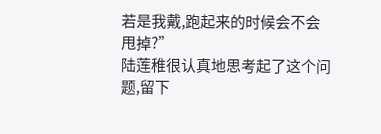若是我戴,跑起来的时候会不会甩掉?”
陆莲稚很认真地思考起了这个问题,留下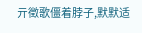亓徵歌僵着脖子,默默适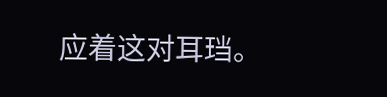应着这对耳珰。